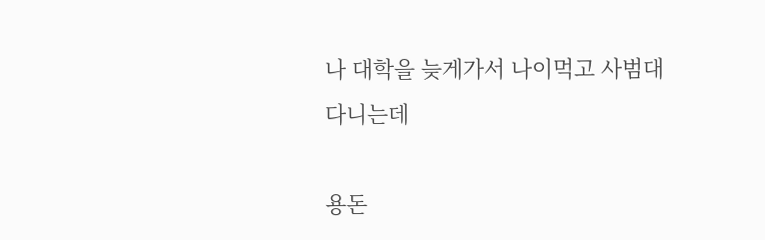나 대학을 늦게가서 나이먹고 사범대 다니는데

용돈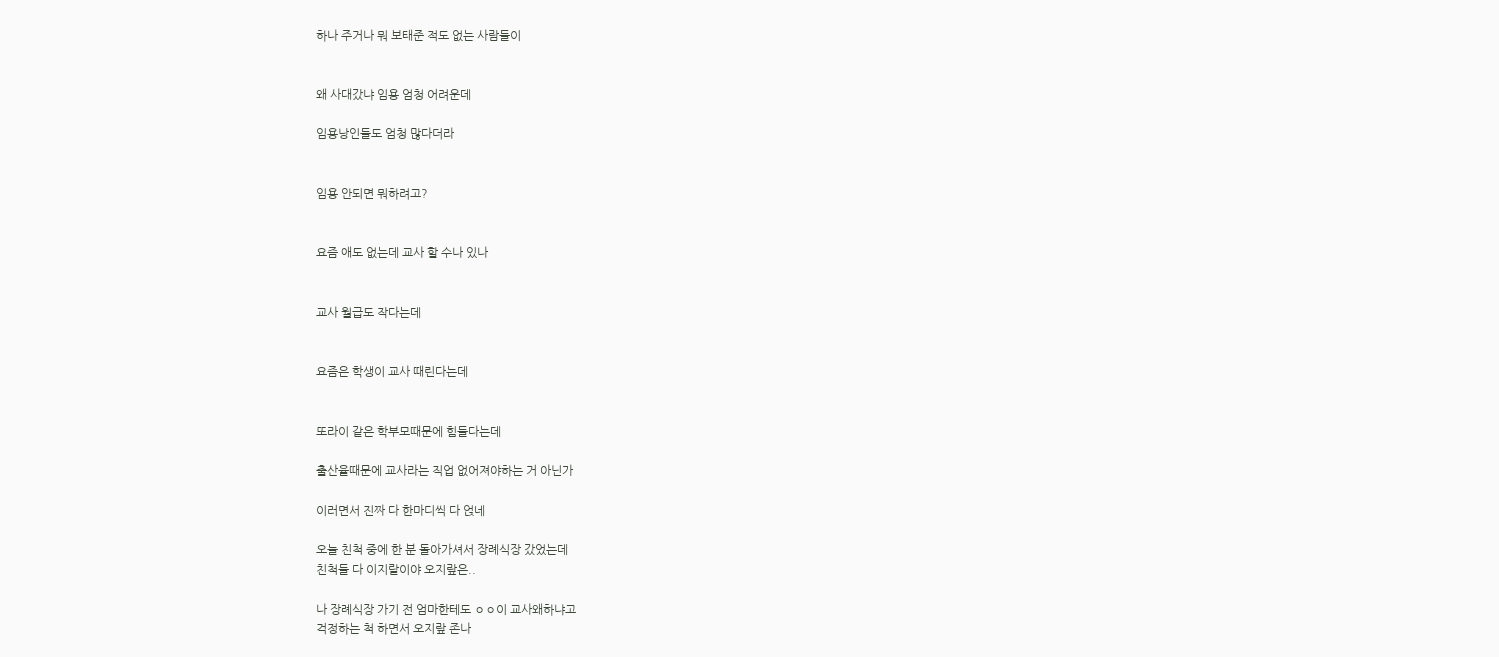하나 주거나 뭐 보태준 적도 없는 사람들이


왜 사대갔냐 임용 엄청 어려운데

임용낭인들도 엄청 많다더라


임용 안되면 뭐하려고?


요즘 애도 없는데 교사 할 수나 있나


교사 월급도 작다는데


요즘은 학생이 교사 때린다는데


또라이 같은 학부모때문에 힘들다는데

출산율때문에 교사라는 직업 없어져야하는 거 아닌가

이러면서 진짜 다 한마디씩 다 얹네

오늘 친척 중에 한 분 돌아가셔서 장례식장 갔었는데
친척들 다 이지랄이야 오지랖은..

나 장례식장 가기 전 엄마한테도 ㅇㅇ이 교사왜하냐고
걱정하는 척 하면서 오지랖 존나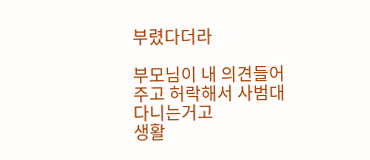부렸다더라

부모님이 내 의견들어주고 허락해서 사범대 다니는거고
생활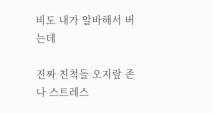비도 내가 알바해서 버는데

진짜 친척들 오지랖 존나 스트레스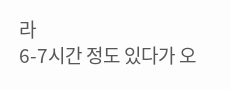라
6-7시간 정도 있다가 오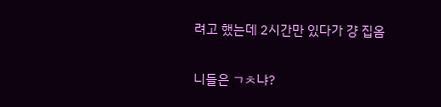려고 했는데 2시간만 있다가 걍 집옴


니들은 ㄱㅊ냐?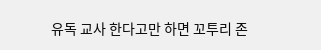유독 교사 한다고만 하면 꼬투리 존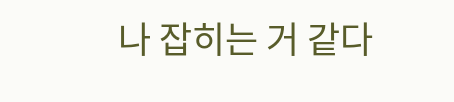나 잡히는 거 같다